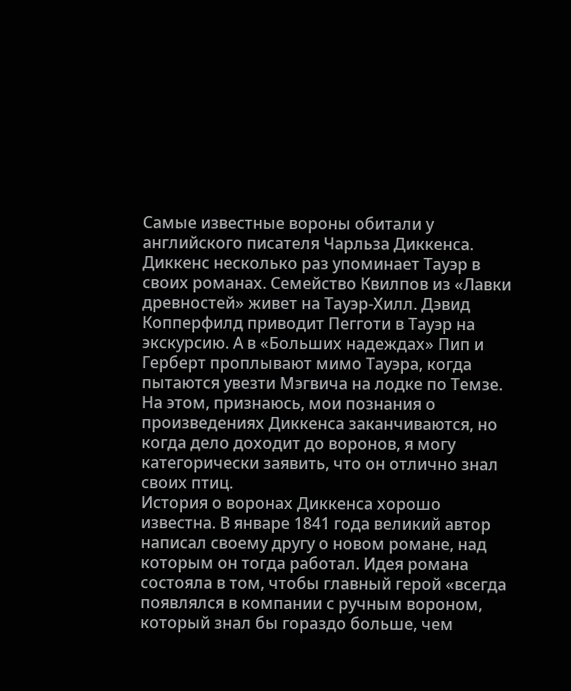Самые известные вороны обитали у английского писателя Чарльза Диккенса. Диккенс несколько раз упоминает Тауэр в своих романах. Семейство Квилпов из «Лавки древностей» живет на Тауэр-Хилл. Дэвид Копперфилд приводит Пегготи в Тауэр на экскурсию. А в «Больших надеждах» Пип и Герберт проплывают мимо Тауэра, когда пытаются увезти Мэгвича на лодке по Темзе. На этом, признаюсь, мои познания о произведениях Диккенса заканчиваются, но когда дело доходит до воронов, я могу категорически заявить, что он отлично знал своих птиц.
История о воронах Диккенса хорошо известна. В январе 1841 года великий автор написал своему другу о новом романе, над которым он тогда работал. Идея романа состояла в том, чтобы главный герой «всегда появлялся в компании с ручным вороном, который знал бы гораздо больше, чем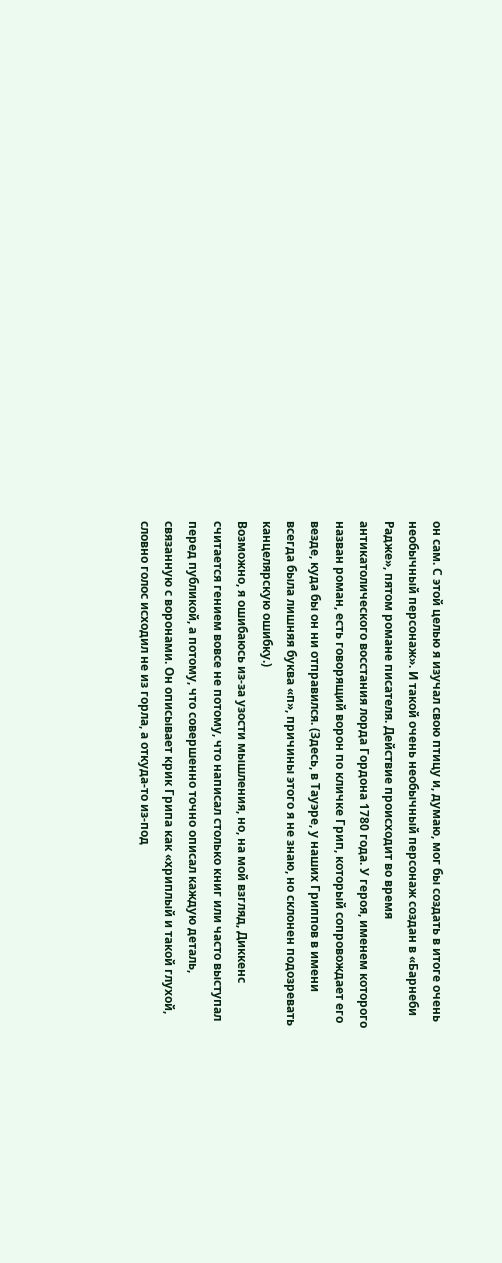он сам. С этой целью я изучал свою птицу и, думаю, мог бы создать в итоге очень необычный персонаж». И такой очень необычный персонаж создан в «Барнеби Радже», пятом романе писателя. Действие происходит во время антикатолического восстания лорда Гордона 1780 года. У героя, именем которого назван роман, есть говорящий ворон по кличке Грип, который сопровождает его везде, куда бы он ни отправился. (Здесь, в Тауэре, у наших Гриппов в имени всегда была лишняя буква «п», причины этого я не знаю, но склонен подозревать канцелярскую ошибку.)
Возможно, я ошибаюсь из-за узости мышления, но, на мой взгляд, Диккенс считается гением вовсе не потому, что написал столько книг или часто выступал перед публикой, а потому, что совершенно точно описал каждую деталь, связанную с воронами. Он описывает крик Грипа как «хриплый и такой глухой, словно голос исходил не из горла, а откуда-то из-под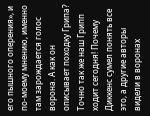его пышного оперения», и по-моему мнению, именно там зарождается голос ворона. А как он описывает походку Грипа? Точно так же наш Грипп ходит сегодня! Почему Диккенс сумел понять все это, а другие авторы видели в воронах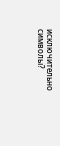исключительно символы?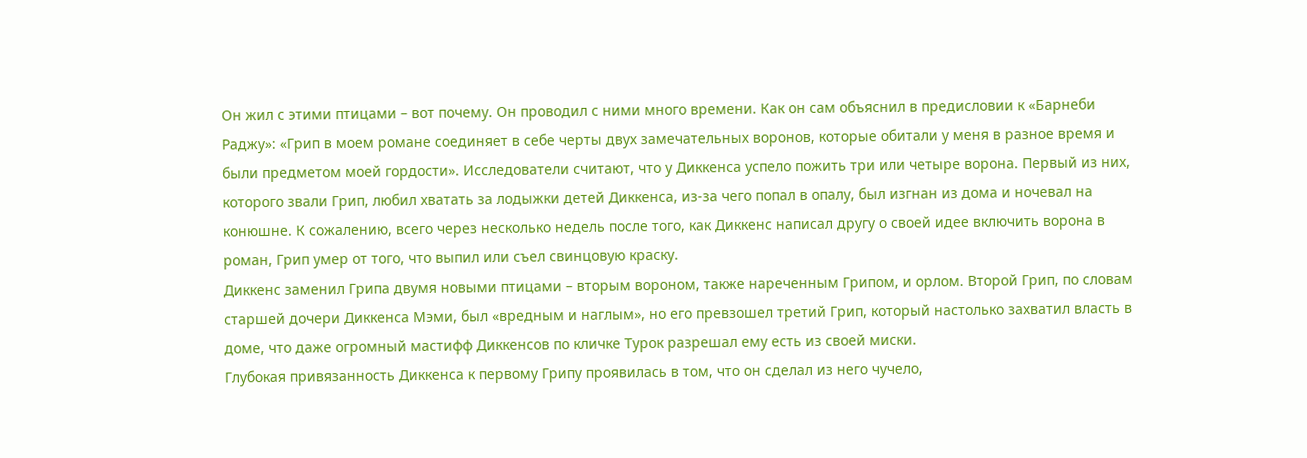Он жил с этими птицами – вот почему. Он проводил с ними много времени. Как он сам объяснил в предисловии к «Барнеби Раджу»: «Грип в моем романе соединяет в себе черты двух замечательных воронов, которые обитали у меня в разное время и были предметом моей гордости». Исследователи считают, что у Диккенса успело пожить три или четыре ворона. Первый из них, которого звали Грип, любил хватать за лодыжки детей Диккенса, из-за чего попал в опалу, был изгнан из дома и ночевал на конюшне. К сожалению, всего через несколько недель после того, как Диккенс написал другу о своей идее включить ворона в роман, Грип умер от того, что выпил или съел свинцовую краску.
Диккенс заменил Грипа двумя новыми птицами – вторым вороном, также нареченным Грипом, и орлом. Второй Грип, по словам старшей дочери Диккенса Мэми, был «вредным и наглым», но его превзошел третий Грип, который настолько захватил власть в доме, что даже огромный мастифф Диккенсов по кличке Турок разрешал ему есть из своей миски.
Глубокая привязанность Диккенса к первому Грипу проявилась в том, что он сделал из него чучело,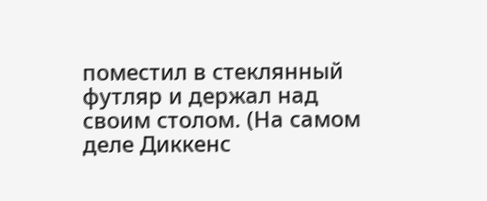поместил в стеклянный футляр и держал над своим столом. (На самом деле Диккенс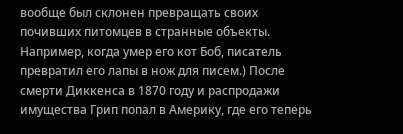вообще был склонен превращать своих почивших питомцев в странные объекты. Например, когда умер его кот Боб, писатель превратил его лапы в нож для писем.) После смерти Диккенса в 1870 году и распродажи имущества Грип попал в Америку, где его теперь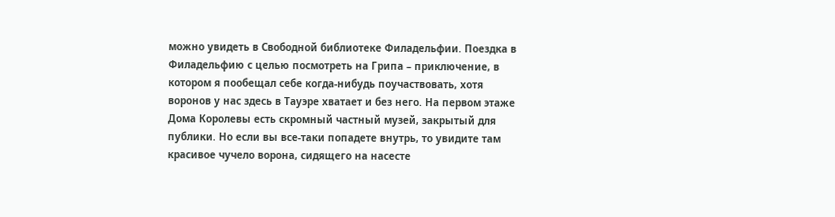можно увидеть в Свободной библиотеке Филадельфии. Поездка в Филадельфию с целью посмотреть на Грипа – приключение, в котором я пообещал себе когда-нибудь поучаствовать, хотя воронов у нас здесь в Тауэре хватает и без него. На первом этаже Дома Королевы есть скромный частный музей, закрытый для публики. Но если вы все-таки попадете внутрь, то увидите там красивое чучело ворона, сидящего на насесте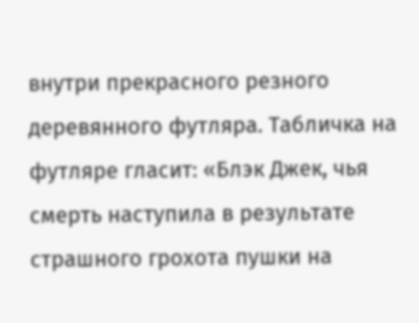внутри прекрасного резного деревянного футляра. Табличка на футляре гласит: «Блэк Джек, чья смерть наступила в результате страшного грохота пушки на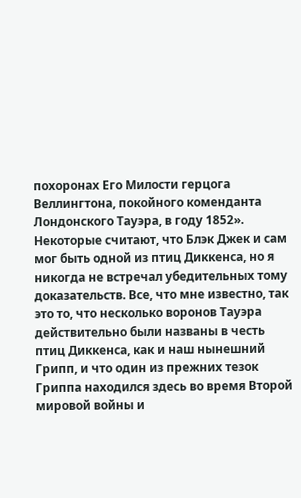похоронах Его Милости герцога Веллингтона, покойного коменданта Лондонского Тауэра, в году 1852». Некоторые считают, что Блэк Джек и сам мог быть одной из птиц Диккенса, но я никогда не встречал убедительных тому доказательств. Все, что мне известно, так это то, что несколько воронов Тауэра действительно были названы в честь птиц Диккенса, как и наш нынешний Грипп, и что один из прежних тезок Гриппа находился здесь во время Второй мировой войны и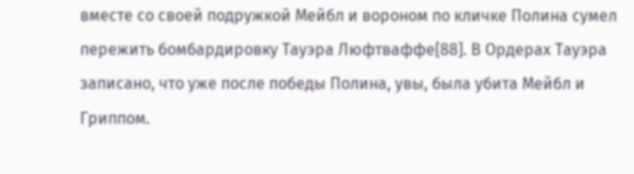вместе со своей подружкой Мейбл и вороном по кличке Полина сумел пережить бомбардировку Тауэра Люфтваффе[88]. В Ордерах Тауэра записано, что уже после победы Полина, увы, была убита Мейбл и Гриппом.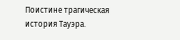Поистине трагическая история Тауэра.